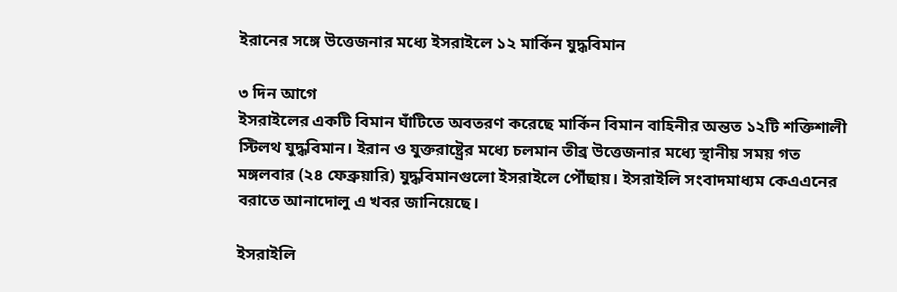ইরানের সঙ্গে উত্তেজনার মধ্যে ইসরাইলে ১২ মার্কিন যুদ্ধবিমান

৩ দিন আগে
ইসরাইলের একটি বিমান ঘাঁটিতে অবতরণ করেছে মার্কিন বিমান বাহিনীর অন্তত ১২টি শক্তিশালী স্টিলথ যুদ্ধবিমান। ইরান ও যুক্তরাষ্ট্রের মধ্যে চলমান তীব্র উত্তেজনার মধ্যে স্থানীয় সময় গত মঙ্গলবার (২৪ ফেব্রুয়ারি) যুদ্ধবিমানগুলো ইসরাইলে পৌঁছায়। ইসরাইলি সংবাদমাধ্যম কেএএনের বরাতে আনাদোলু এ খবর জানিয়েছে।

ইসরাইলি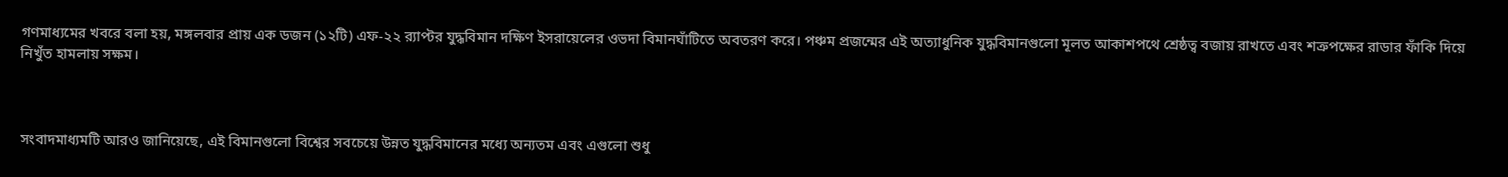গণমাধ্যমের খবরে বলা হয়, মঙ্গলবার প্রায় এক ডজন (১২টি) এফ-২২ র‍্যাপ্টর যুদ্ধবিমান দক্ষিণ ইসরায়েলের ওভদা বিমানঘাঁটিতে অবতরণ করে। পঞ্চম প্রজন্মের এই অত্যাধুনিক যুদ্ধবিমানগুলো মূলত আকাশপথে শ্রেষ্ঠত্ব বজায় রাখতে এবং শত্রুপক্ষের রাডার ফাঁকি দিয়ে নিখুঁত হামলায় সক্ষম।



সংবাদমাধ্যমটি আরও জানিয়েছে, এই বিমানগুলো বিশ্বের সবচেয়ে উন্নত যুদ্ধবিমানের মধ্যে অন্যতম এবং এগুলো শুধু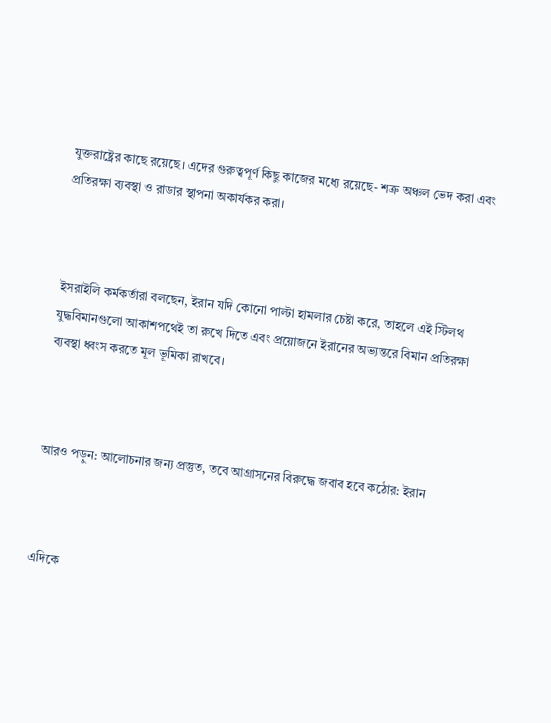যুক্তরাষ্ট্রের কাছে রয়েছে। এদের গুরুত্বপূর্ণ কিছু কাজের মধ্যে রয়েছে- শত্রু অঞ্চল ভেদ করা এবং প্রতিরক্ষা ব্যবস্থা ও রাডার স্থাপনা অকার্যকর করা।



ইসরাইলি কর্মকর্তারা বলছেন, ইরান যদি কোনো পাল্টা হামলার চেষ্টা করে, তাহলে এই স্টিলথ যুদ্ধবিমানগুলো আকাশপথেই তা রুখে দিতে এবং প্রয়োজনে ইরানের অভ্যন্তরে বিমান প্রতিরক্ষা ব্যবস্থা ধ্বংস করতে মূল ভূমিকা রাখবে।



আরও পড়ুন: আলোচনার জন্য প্রস্তুত, তবে আগ্রাসনের বিরুদ্ধে জবাব হবে কঠোর: ইরান



এদিকে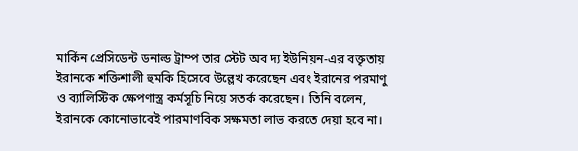মার্কিন প্রেসিডেন্ট ডনাল্ড ট্রাম্প তার স্টেট অব দ্য ইউনিয়ন-এর বক্তৃতায় ইরানকে শক্তিশালী হুমকি হিসেবে উল্লেখ করেছেন এবং ইরানের পরমাণু ও ব্যালিস্টিক ক্ষেপণাস্ত্র কর্মসূচি নিয়ে সতর্ক করেছেন। তিনি বলেন, ইরানকে কোনোভাবেই পারমাণবিক সক্ষমতা লাভ করতে দেয়া হবে না।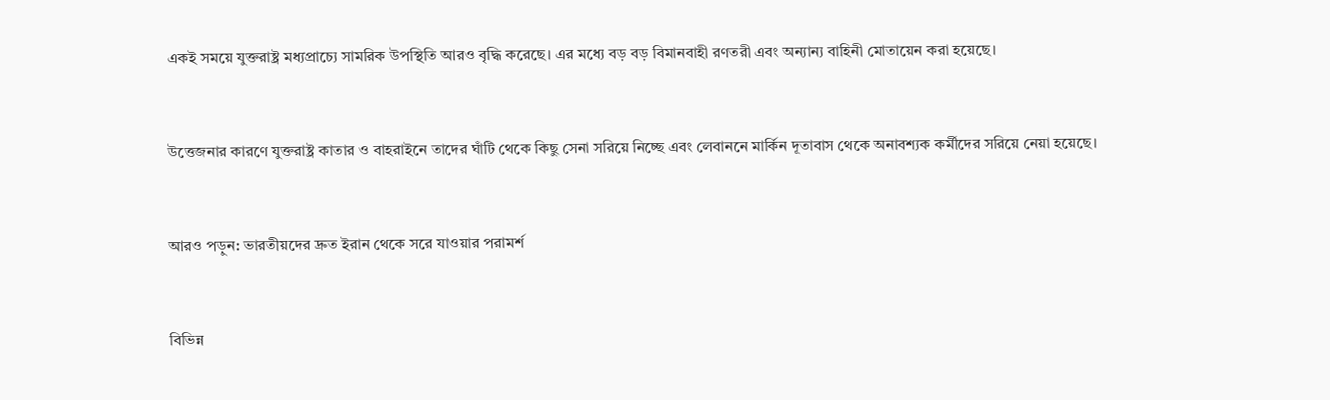একই সময়ে যুক্তরাষ্ট্র মধ্যপ্রাচ্যে সামরিক উপস্থিতি আরও বৃদ্ধি করেছে। এর মধ্যে বড় বড় বিমানবাহী রণতরী এবং অন্যান্য বাহিনী মোতায়েন করা হয়েছে।



উত্তেজনার কারণে যুক্তরাষ্ট্র কাতার ও বাহরাইনে তাদের ঘাঁটি থেকে কিছু সেনা সরিয়ে নিচ্ছে এবং লেবাননে মার্কিন দূতাবাস থেকে অনাবশ্যক কর্মীদের সরিয়ে নেয়া হয়েছে।



আরও পড়ুন: ভারতীয়দের দ্রুত ইরান থেকে সরে যাওয়ার পরামর্শ



বিভিন্ন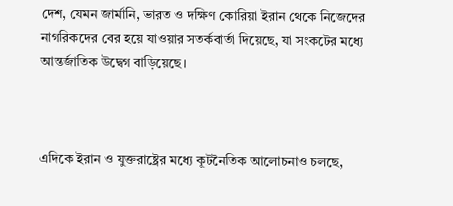দেশ, যেমন জার্মানি, ভারত ও দক্ষিণ কোরিয়া ইরান থেকে নিজেদের নাগরিকদের বের হয়ে যাওয়ার সতর্কবার্তা দিয়েছে, যা সংকটের মধ্যে আন্তর্জাতিক উদ্বেগ বাড়িয়েছে।



এদিকে ইরান ও যুক্তরাষ্ট্রের মধ্যে কূটনৈতিক আলোচনাও চলছে,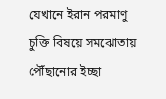যেখানে ইরান পরমাণু চুক্তি বিষয়ে সমঝোতায় পৌঁছানোর ইচ্ছা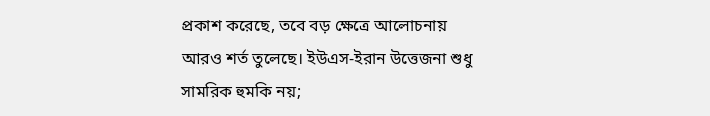প্রকাশ করেছে, তবে বড় ক্ষেত্রে আলোচনায় আরও শর্ত তুলেছে। ইউএস-ইরান উত্তেজনা শুধু সামরিক হুমকি নয়;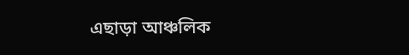এছাড়া আঞ্চলিক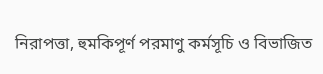নিরাপত্তা, হুমকিপূর্ণ পরমাণু কর্মসূচি ও বিভাজিত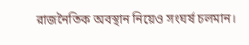রাজনৈতিক অবস্থান নিয়েও সংঘর্ষ চলমান।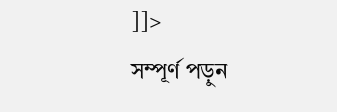]]>
সম্পূর্ণ পড়ুন